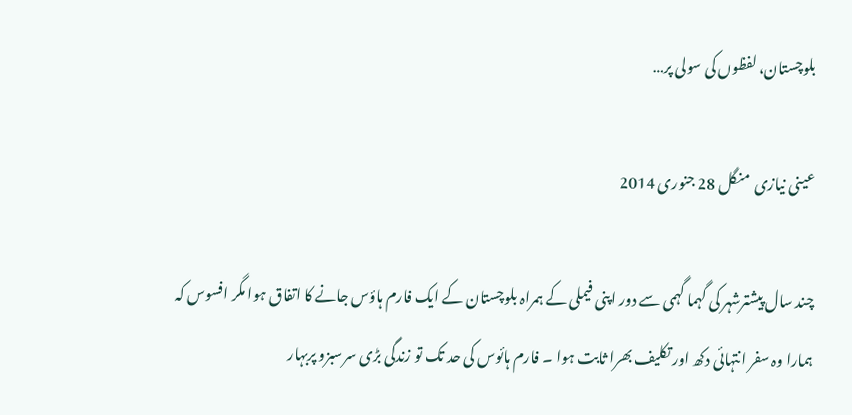بلوچستان، لفظوں کی سولی پر…

عینی نیازی  منگل 28 جنوری 2014

چند سال پیشترشہر کی گہما گہمی سے دور اپنی فیملی کے ہمراہ بلوچستان کے ایک فارم ہاؤس جانے کا اتفاق ہوا مگر افسوس کہ ہمارا وہ سفر انتہائی دکھ اور تکلیف بھرا ثابت ہوا ۔ فارم ہائوس کی حد تک تو زندگی بڑی سرسبزو پربہار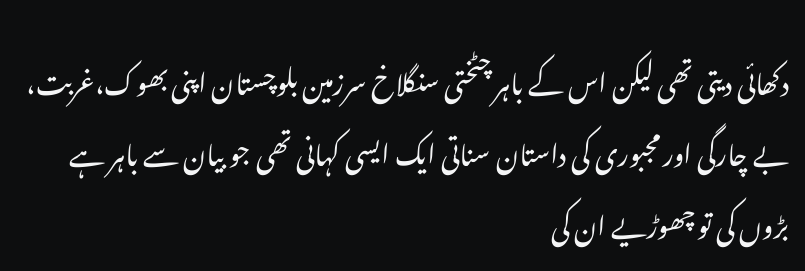دکھائی دیتی تھی لیکن اس کے باہر چٹختی سنگلاخ سرزمین بلوچستان اپنی بھوک،غربت، بے چارگی اور مجبوری کی داستان سناتی ایک ایسی کہانی تھی جو بیان سے باہر ہے بڑوں کی تو چھوڑیے ان کی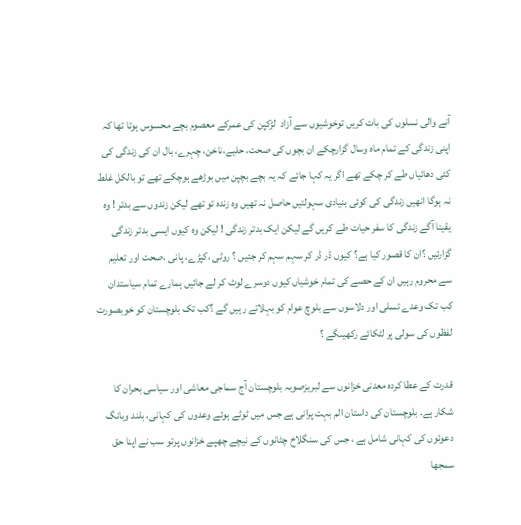آنے والی نسلوں کی بات کریں توخوشیوں سے آزاد  لڑکپن کی عمرکے معصوم بچے محسوس ہوتا تھا کہ اپنی زندگی کے تمام ماہ وسال گزارچکے ان بچوں کی صحت، حلیے،ناخن، چہرے، بال ان کی زندگی کی کئی دھائیاں طے کر چکے تھے اگر یہ کہا جائے کہ یہ بچے بچپن میں بوڑھے ہوچکے تھے تو بالکل غلط نہ ہوگا انھیں زندگی کی کوئی بنیادی سہولتیں حاصل نہ تھیں وہ زندہ تو تھے لیکن زندوں سے بدتر ! وہ یقینا آگے زندگی کا سفر حیات طے کریں گے لیکن ایک بدتر زندگی ! لیکن وہ کیوں ایسی بدتر زندگی گزارئیں ؟ان کا قصور کیا ہے؟ کیوں ڈر ڈر کر سہم سہم کر جئیں ؟ روٹی ،کپڑے، پانی ،صحت اور تعلیم سے محروم رہیں ان کے حصے کی تمام خوشیاں کیوں دوسرے لوٹ کر لے جائیں ہمارے تمام سیاستدان کب تک وعدے تسلی اور دلاسوں سے بلوچ عوام کو بہلاتے رہیں گے ؟کب تک بلوچستان کو خوبصورت لفظوں کی سولی پر لٹکائے رکھیںگے ؟

قدرت کے عطا کردہ معدنی خزانوں سے لبریزصوبہ بلوچستان آج سماجی معاشی اور سیاسی بحران کا شکار ہے۔ بلوچستان کی داستان الم بہت پرانی ہے جس میں ٹوٹے ہوئے وعدوں کی کہانی، بلند وبانگ دعوئوں کی کہانی شامل ہے ، جس کی سنگلاخ چٹانوں کے نیچے چھپے خزانوں پرتو سب نے اپنا حق سمجھا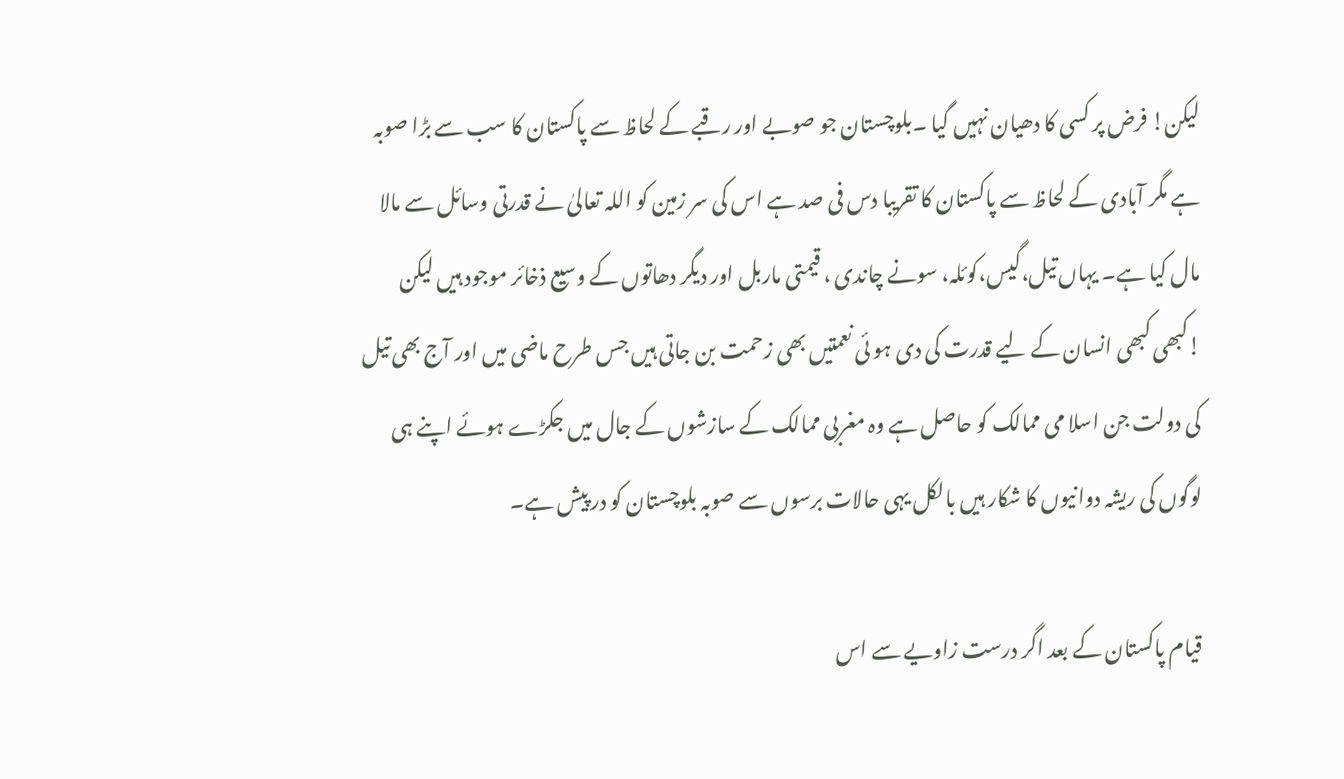لیکن! فرض پر کسی کا دھیان نہیں گیا ۔بلوچستان جو صوبے اور رقبے کے لحاظ سے پاکستان کا سب سے بڑا صوبہ ہے مگر آبادی کے لحاظ سے پاکستان کا تقریبا دس فی صد ہے اس کی سر زمین کو اللہ تعالیٰ نے قدرتی وسائل سے مالا مال کیا ہے۔ یہاں تیل،گیس،کوئلہ، سونے چاندی ، قیمتی ماربل اور دیگر دھاتوں کے وسیع ذخائر موجود ہیں لیکن !کبھی کبھی انسان کے لیے قدرت کی دی ہو ئی نعمتیں بھی زحمت بن جاتی ہیں جس طرح ماضی میں اور آج بھی تیل کی دولت جن اسلا می ممالک کو حاصل ہے وہ مغربی ممالک کے سازشوں کے جال میں جکڑے ہوئے اپنے ہی لوگوں کی ریشہ دوانیوں کا شکار ہیں بالکل یہی حالات برسوں سے صوبہ بلوچستان کو در پیش ہے۔

قیام پاکستان کے بعد اگر درست زاویے سے اس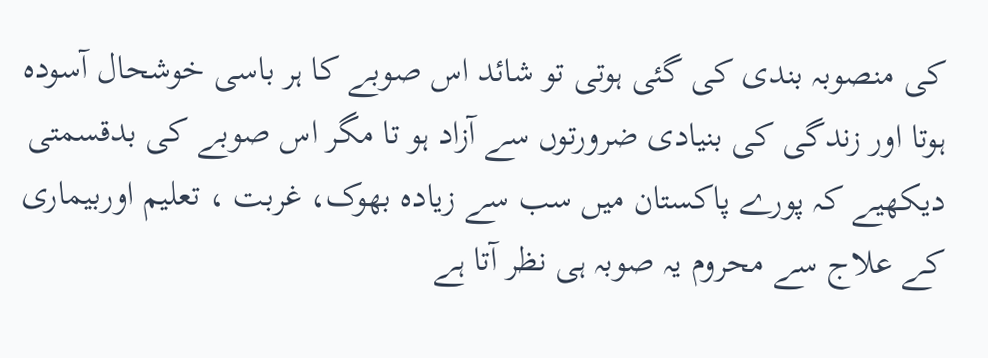کی منصوبہ بندی کی گئی ہوتی تو شائد اس صوبے کا ہر باسی خوشحال آسودہ ہوتا اور زندگی کی بنیادی ضرورتوں سے آزاد ہو تا مگر اس صوبے کی بدقسمتی دیکھیے کہ پورے پاکستان میں سب سے زیادہ بھوک، غربت ، تعلیم اوربیماری کے علاج سے محروم یہ صوبہ ہی نظر آتا ہے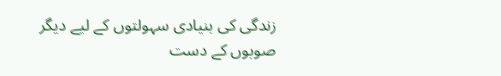زندگی کی بنیادی سہولتوں کے لیے دیگر صوبوں کے دست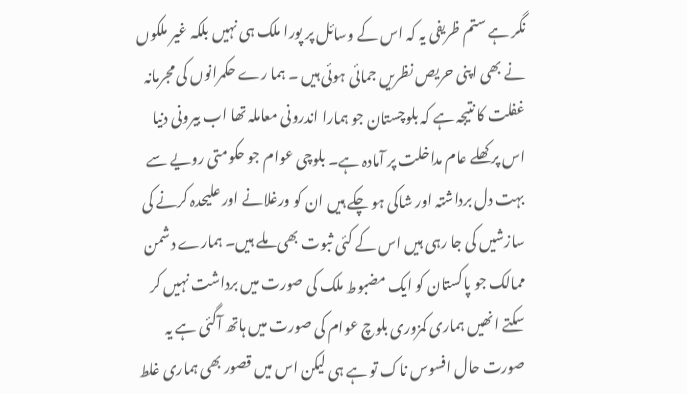نگر ہے ستم ظریفی یہ کہ اس کے وسائل پر پورا ملک ہی نہیں بلکہ غیر ملکوں نے بھی اپنی حریص نظریں جمائی ہوئی ہیں ۔ ہما رے حکمرانوں کی مجرمانہ غفلت کا نتیجہ ہے کہ بلوچستان جو ہمارا اندرونی معاملہ تھا اب بیرونی دنیا اس پر کھلے عام مداخلت پر آمادہ ہے۔ بلوچی عوام جو حکومتی رویے سے بہت دل برداشتہ اور شاکی ہو چکے ہیں ان کو ورغلانے اور علیحدہ کرنے کی سازشیں کی جا رہی ہیں اس کے کئی ثبوت بھی ملے ہیں۔ ہمارے دشمن ممالک جو پاکستان کو ایک مضبوط ملک کی صورت میں برداشت نہیں کر سکتے انھیں ہماری کمزوری بلوچ عوام کی صورت میں ہاتھ آگئی ہے یہ صورت حال افسوس ناک تو ہے ہی لیکن اس میں قصور بھی ہماری غلط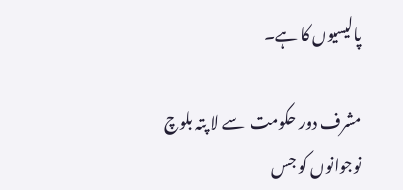پالیسیوں کا ہے۔

مشرف دور حکومت  سے لا پتہ بلوچ نوجوانوں کو جس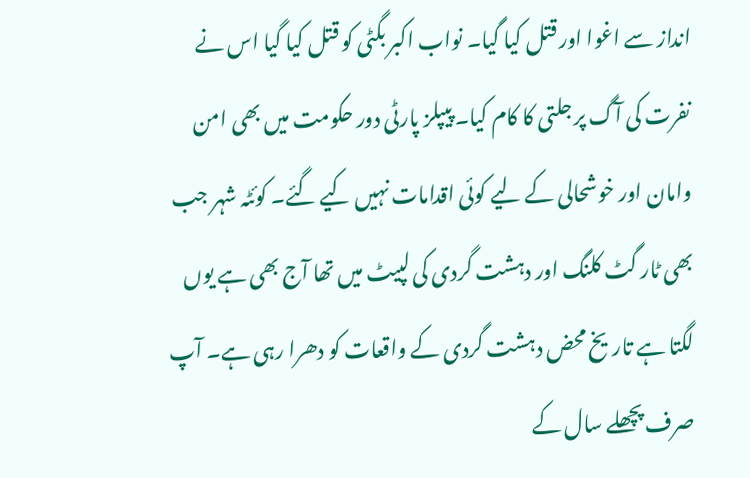انداز سے اغوا اور قتل کیا گیا۔ نواب اکبر بگٹی کو قتل کیا گیا اس نے نفرت کی آگ پر جلتی کا کام کیا۔ پیپلز پارٹی دور حکومت میں بھی امن وامان اور خوشحالی کے لیے کوئی اقدامات نہیں کیے گئے۔ کوئٹہ شہر جب بھی ٹار گٹ کلنگ اور دہشت گردی کی لپیٹ میں تھا آج بھی ہے یوں لگتا ہے تاریخ محض دہشت گردی کے واقعات کو دھرا رہی ہے۔ آپ صرف پچھلے سال کے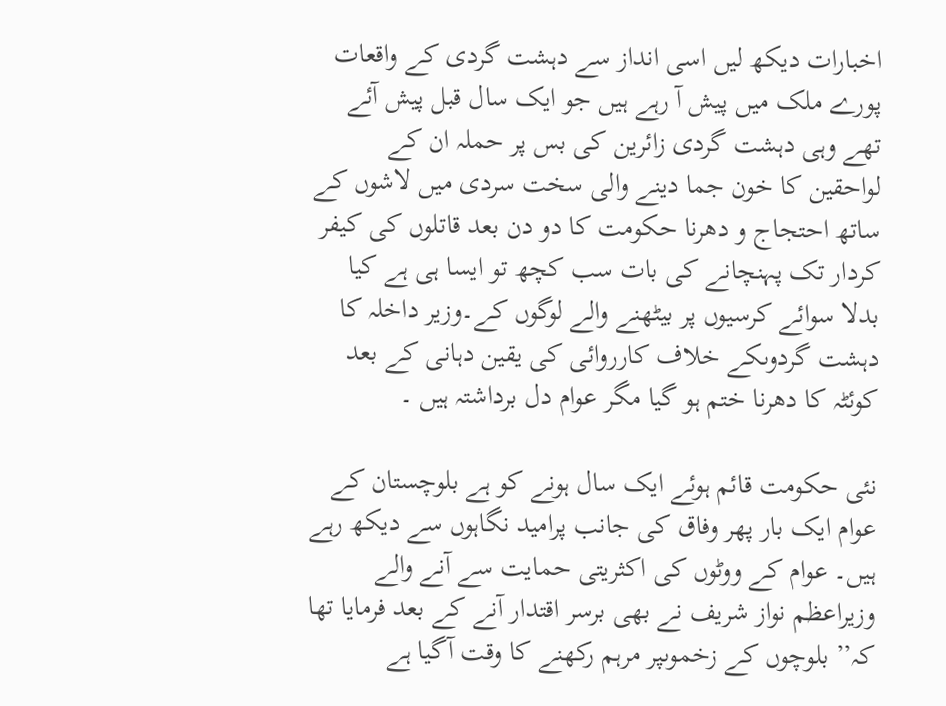اخبارات دیکھ لیں اسی انداز سے دہشت گردی کے واقعات پورے ملک میں پیش آ رہے ہیں جو ایک سال قبل پیش آئے تھے وہی دہشت گردی زائرین کی بس پر حملہ ان کے لواحقین کا خون جما دینے والی سخت سردی میں لاشوں کے ساتھ احتجاج و دھرنا حکومت کا دو دن بعد قاتلوں کی کیفر کردار تک پہنچانے کی بات سب کچھ تو ایسا ہی ہے کیا بدلا سوائے کرسیوں پر بیٹھنے والے لوگوں کے۔وزیر داخلہ کا دہشت گردوںکے خلاف کارروائی کی یقین دہانی کے بعد کوئٹہ کا دھرنا ختم ہو گیا مگر عوام دل برداشتہ ہیں ۔

نئی حکومت قائم ہوئے ایک سال ہونے کو ہے بلوچستان کے عوام ایک بار پھر وفاق کی جانب پرامید نگاہوں سے دیکھ رہے ہیں۔ عوام کے ووٹوں کی اکثریتی حمایت سے آنے والے وزیراعظم نواز شریف نے بھی برسر اقتدار آنے کے بعد فرمایا تھا کہ’’ بلوچوں کے زخموںپر مرہم رکھنے کا وقت آگیا ہے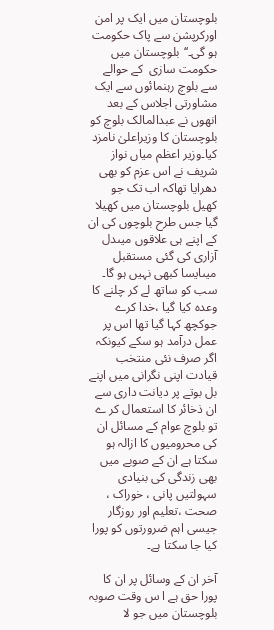بلوچستان میں ایک پر امن اورکرپشن سے پاک حکومت ہو گی۔‘‘بلوچستان میں حکومت سازی  کے حوالے سے بلوچ رہنمائوں سے ایک مشاورتی اجلاس کے بعد انھوں نے عبدالمالک بلوچ کو بلوچستان کا وزیراعلیٰ نامزد کیا۔وزیر اعظم میاں نواز شریف نے اس عزم کو بھی دھرایا تھاکہ اب تک جو کھیل بلوچستان میں کھیلا گیا جس طرح بلوچوں کی ان کے اپنے ہی علاقوں میںدل آزاری کی گئی مستقبل میںایسا کبھی نہیں ہو گا۔ سب کو ساتھ لے کر چلنے کا وعدہ کیا گیا ،خدا کرے جوکچھ کہا گیا تھا اس پر عمل درآمد ہو سکے کیونکہ اگر صرف نئی منتخب قیادت اپنی نگرانی میں اپنے بل بوتے پر دیانت داری سے ان ذخائر کا استعمال کر ے تو بلوچ عوام کے مسائل ان کی محرومیوں کا ازالہ ہو سکتا ہے ان کے صوبے میں بھی زندگی کی بنیادی سہولتیں پانی ، خوراک ، صحت ،تعلیم اور روزگار جیسی اہم ضرورتوں کو پورا کیا جا سکتا ہے۔

آخر ان کے وسائل پر ان کا پورا حق ہے ا س وقت صوبہ بلوچستان میں جو لا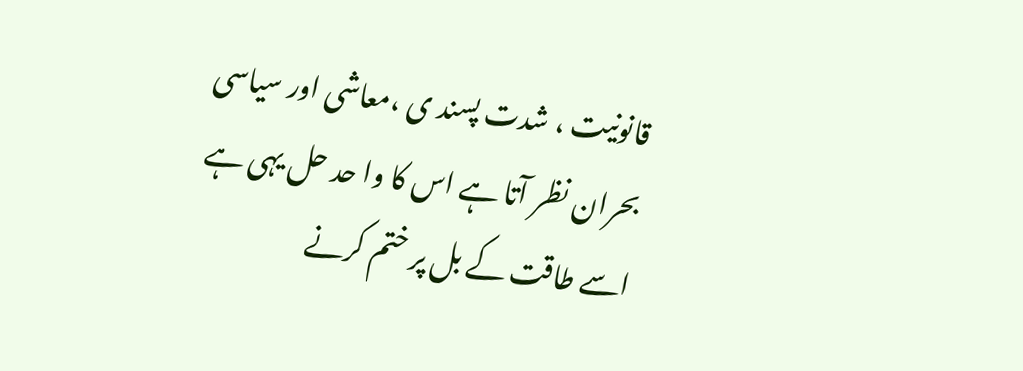قانونیت ، شدت پسند ی ،معاشی اور سیاسی بحران نظر آتا ہے اس کا وا حد حل یہی ہے اسے طاقت کے بل پر ختم کرنے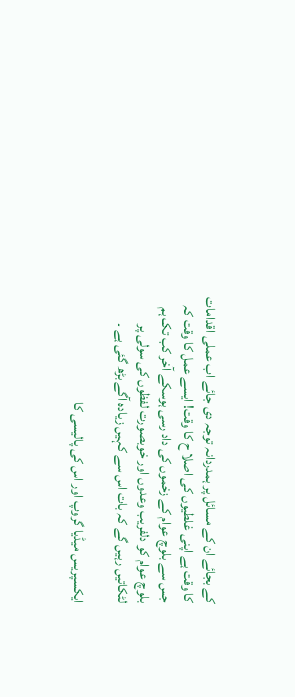کے بجائے ان کے مسائل پر ہمدردانہ توجہ دی جائے اب عملی اقدامات کا وقت ہے اپنی غلطیوں کی اصلا ح کا وقت! ایسے عمل کا وقت کہ جس سے بلوچ عوام کے زخموں کی داد رسی ہوسکے آخر کب تک ہم بلوچ عوام کو دلفریب وعدوں اور خوبصورت لفظوں کی سولی پر لٹکاتیں رہیں گے کہ بات اس سے کہیں زیادہ آگے بڑھ گئی ہے ۔

ایکسپریس میڈیا گروپ اور اس کی پالیسی کا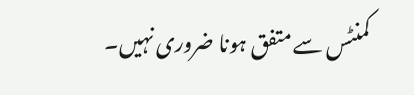کمنٹس سے متفق ہونا ضروری نہیں۔